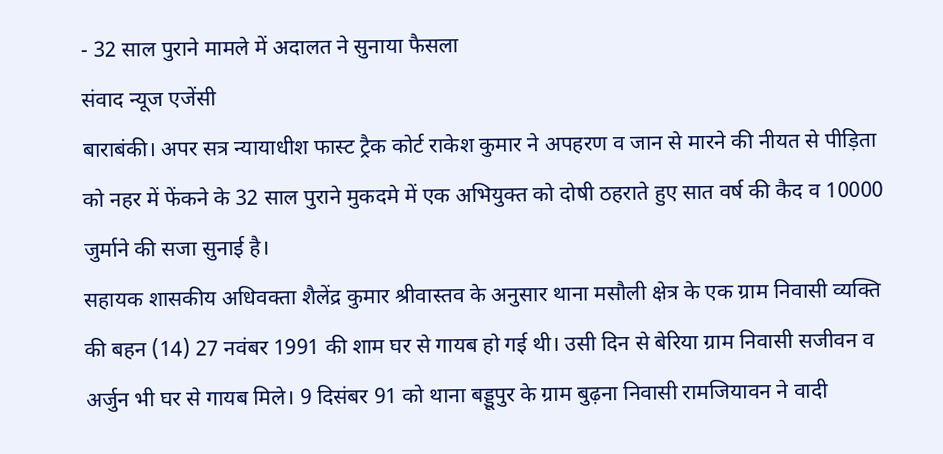- 32 साल पुराने मामले में अदालत ने सुनाया फैसला
संवाद न्यूज एजेंसी
बाराबंकी। अपर सत्र न्यायाधीश फास्ट ट्रैक कोर्ट राकेश कुमार ने अपहरण व जान से मारने की नीयत से पीड़िता को नहर में फेंकने के 32 साल पुराने मुकदमे में एक अभियुक्त को दोषी ठहराते हुए सात वर्ष की कैद व 10000 जुर्माने की सजा सुनाई है।
सहायक शासकीय अधिवक्ता शैलेंद्र कुमार श्रीवास्तव के अनुसार थाना मसौली क्षेत्र के एक ग्राम निवासी व्यक्ति की बहन (14) 27 नवंबर 1991 की शाम घर से गायब हो गई थी। उसी दिन से बेरिया ग्राम निवासी सजीवन व अर्जुन भी घर से गायब मिले। 9 दिसंबर 91 को थाना बड्डूपुर के ग्राम बुढ़ना निवासी रामजियावन ने वादी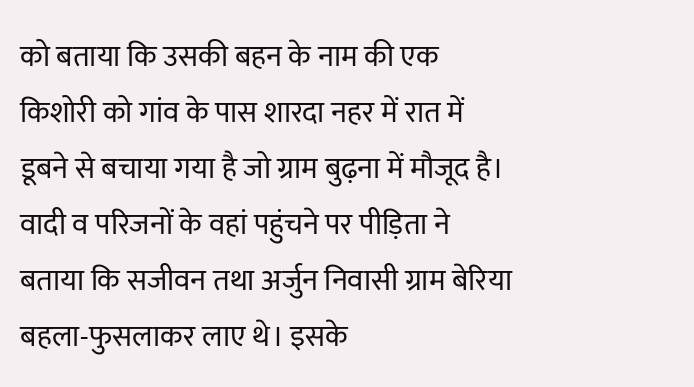को बताया कि उसकी बहन के नाम की एक किशोरी को गांव के पास शारदा नहर में रात में डूबने से बचाया गया है जो ग्राम बुढ़ना में मौजूद है। वादी व परिजनों के वहां पहुंचने पर पीड़िता ने बताया कि सजीवन तथा अर्जुन निवासी ग्राम बेरिया बहला-फुसलाकर लाए थे। इसके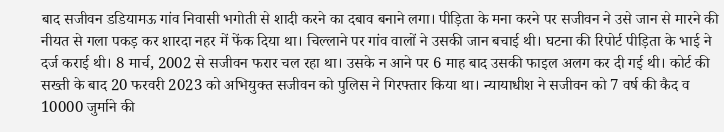बाद सजीवन डडियामऊ गांव निवासी भगोती से शादी करने का दबाव बनाने लगा। पीड़िता के मना करने पर सजीवन ने उसे जान से मारने की नीयत से गला पकड़ कर शारदा नहर में फेंक दिया था। चिल्लाने पर गांव वालों ने उसकी जान बचाई थी। घटना की रिपोर्ट पीड़िता के भाई ने दर्ज कराई थी। 8 मार्च, 2002 से सजीवन फरार चल रहा था। उसके न आने पर 6 माह बाद उसकी फाइल अलग कर दी गई थी। कोर्ट की सख्ती के बाद 20 फरवरी 2023 को अभियुक्त सजीवन को पुलिस ने गिरफ्तार किया था। न्यायाधीश ने सजीवन को 7 वर्ष की कैद व 10000 जुर्माने की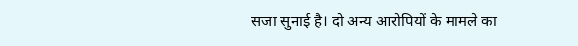सजा सुनाई है। दो अन्य आरोपियों के मामले का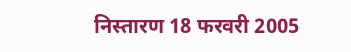निस्तारण 18 फरवरी 2005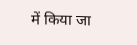में किया जा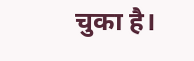चुका है।